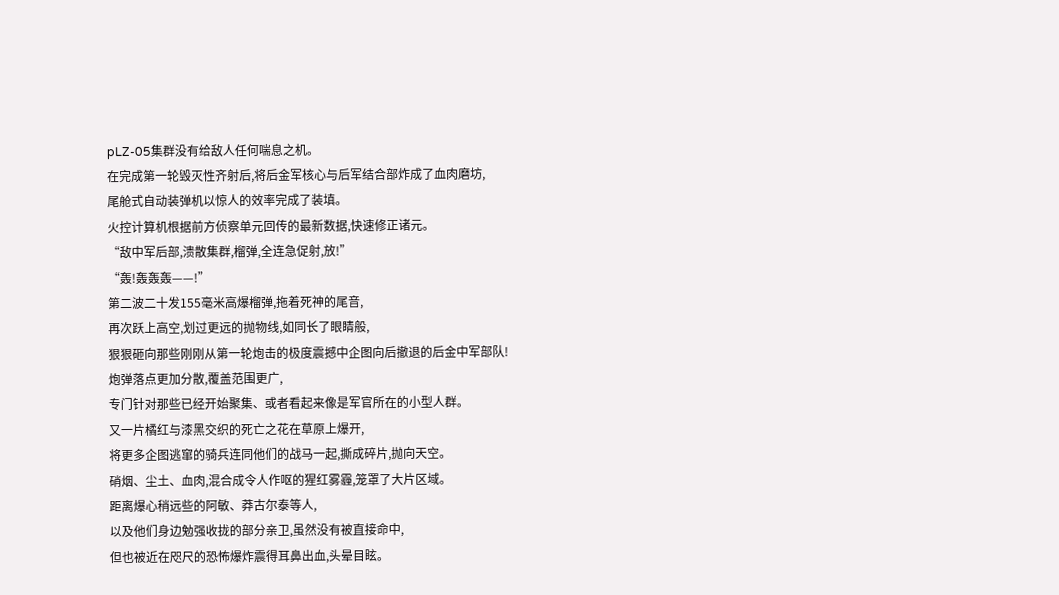pLZ-05集群没有给敌人任何喘息之机。
在完成第一轮毁灭性齐射后,将后金军核心与后军结合部炸成了血肉磨坊,
尾舱式自动装弹机以惊人的效率完成了装填。
火控计算机根据前方侦察单元回传的最新数据,快速修正诸元。
“敌中军后部,溃散集群,榴弹,全连急促射,放!”
“轰!轰轰轰——!”
第二波二十发155毫米高爆榴弹,拖着死神的尾音,
再次跃上高空,划过更远的抛物线,如同长了眼睛般,
狠狠砸向那些刚刚从第一轮炮击的极度震撼中企图向后撤退的后金中军部队!
炮弹落点更加分散,覆盖范围更广,
专门针对那些已经开始聚集、或者看起来像是军官所在的小型人群。
又一片橘红与漆黑交织的死亡之花在草原上爆开,
将更多企图逃窜的骑兵连同他们的战马一起,撕成碎片,抛向天空。
硝烟、尘土、血肉,混合成令人作呕的猩红雾霾,笼罩了大片区域。
距离爆心稍远些的阿敏、莽古尔泰等人,
以及他们身边勉强收拢的部分亲卫,虽然没有被直接命中,
但也被近在咫尺的恐怖爆炸震得耳鼻出血,头晕目眩。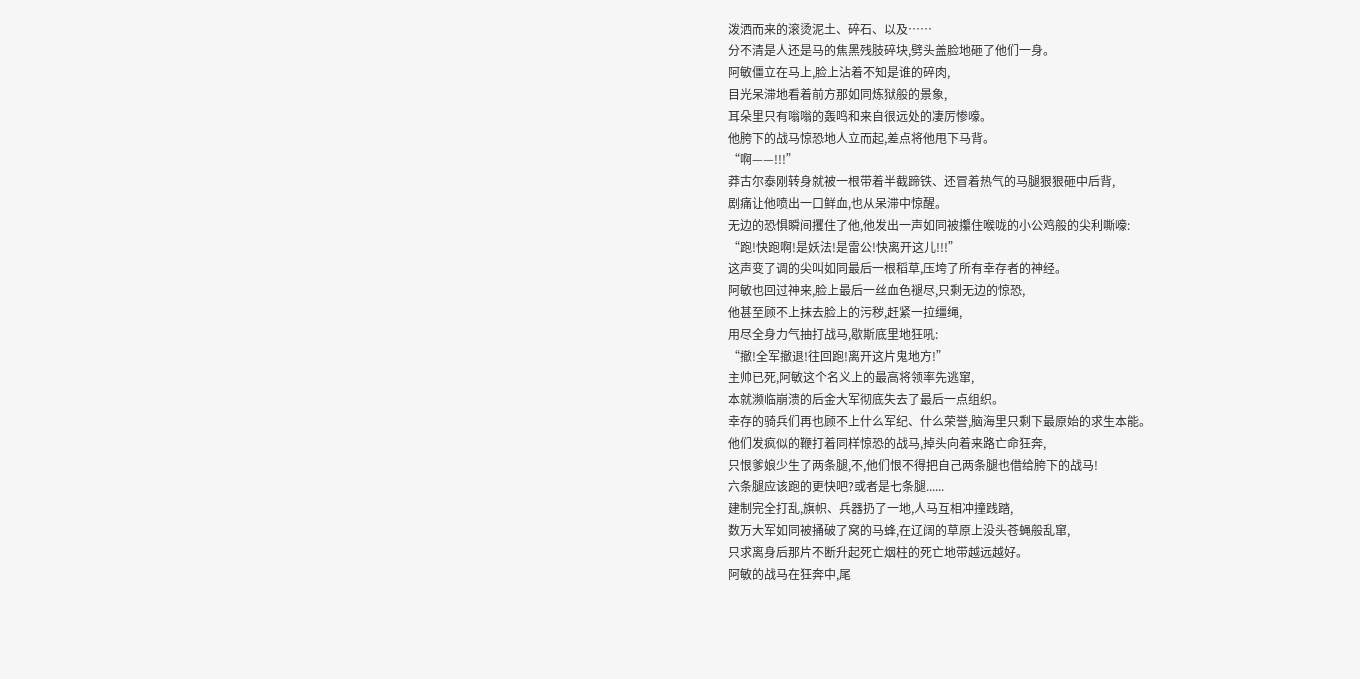泼洒而来的滚烫泥土、碎石、以及……
分不清是人还是马的焦黑残肢碎块,劈头盖脸地砸了他们一身。
阿敏僵立在马上,脸上沾着不知是谁的碎肉,
目光呆滞地看着前方那如同炼狱般的景象,
耳朵里只有嗡嗡的轰鸣和来自很远处的凄厉惨嚎。
他胯下的战马惊恐地人立而起,差点将他甩下马背。
“啊——!!!”
莽古尔泰刚转身就被一根带着半截蹄铁、还冒着热气的马腿狠狠砸中后背,
剧痛让他喷出一口鲜血,也从呆滞中惊醒。
无边的恐惧瞬间攫住了他,他发出一声如同被攥住喉咙的小公鸡般的尖利嘶嚎:
“跑!快跑啊!是妖法!是雷公!快离开这儿!!!”
这声变了调的尖叫如同最后一根稻草,压垮了所有幸存者的神经。
阿敏也回过神来,脸上最后一丝血色褪尽,只剩无边的惊恐,
他甚至顾不上抹去脸上的污秽,赶紧一拉缰绳,
用尽全身力气抽打战马,歇斯底里地狂吼:
“撤!全军撤退!往回跑!离开这片鬼地方!”
主帅已死,阿敏这个名义上的最高将领率先逃窜,
本就濒临崩溃的后金大军彻底失去了最后一点组织。
幸存的骑兵们再也顾不上什么军纪、什么荣誉,脑海里只剩下最原始的求生本能。
他们发疯似的鞭打着同样惊恐的战马,掉头向着来路亡命狂奔,
只恨爹娘少生了两条腿,不,他们恨不得把自己两条腿也借给胯下的战马!
六条腿应该跑的更快吧?或者是七条腿......
建制完全打乱,旗帜、兵器扔了一地,人马互相冲撞践踏,
数万大军如同被捅破了窝的马蜂,在辽阔的草原上没头苍蝇般乱窜,
只求离身后那片不断升起死亡烟柱的死亡地带越远越好。
阿敏的战马在狂奔中,尾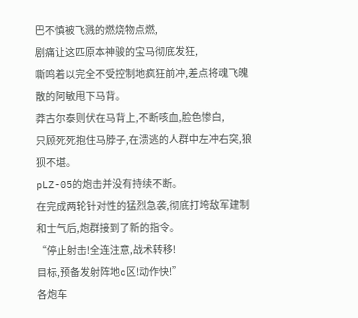巴不慎被飞溅的燃烧物点燃,
剧痛让这匹原本神骏的宝马彻底发狂,
嘶鸣着以完全不受控制地疯狂前冲,差点将魂飞魄散的阿敏甩下马背。
莽古尔泰则伏在马背上,不断咳血,脸色惨白,
只顾死死抱住马脖子,在溃逃的人群中左冲右突,狼狈不堪。
pLZ-05的炮击并没有持续不断。
在完成两轮针对性的猛烈急袭,彻底打垮敌军建制和士气后,炮群接到了新的指令。
“停止射击!全连注意,战术转移!
目标,预备发射阵地c区!动作快!”
各炮车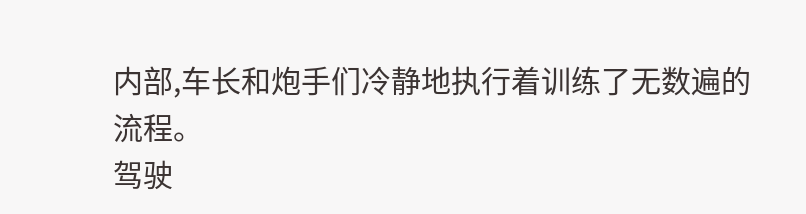内部,车长和炮手们冷静地执行着训练了无数遍的流程。
驾驶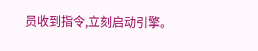员收到指令,立刻启动引擎。